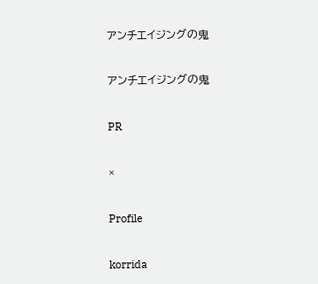アンチエイジングの鬼

アンチエイジングの鬼

PR

×

Profile

korrida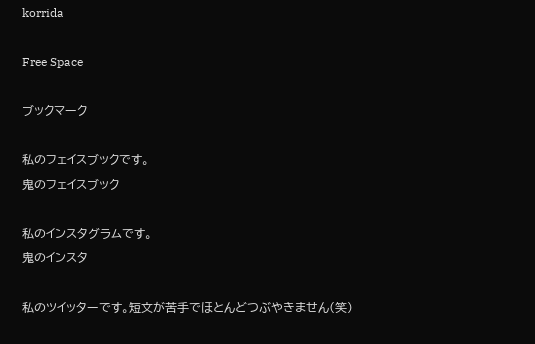korrida

Free Space

ブックマーク

私のフェイスブックです。
鬼のフェイスブック

私のインスタグラムです。
鬼のインスタ

私のツイッターです。短文が苦手でほとんどつぶやきません(笑)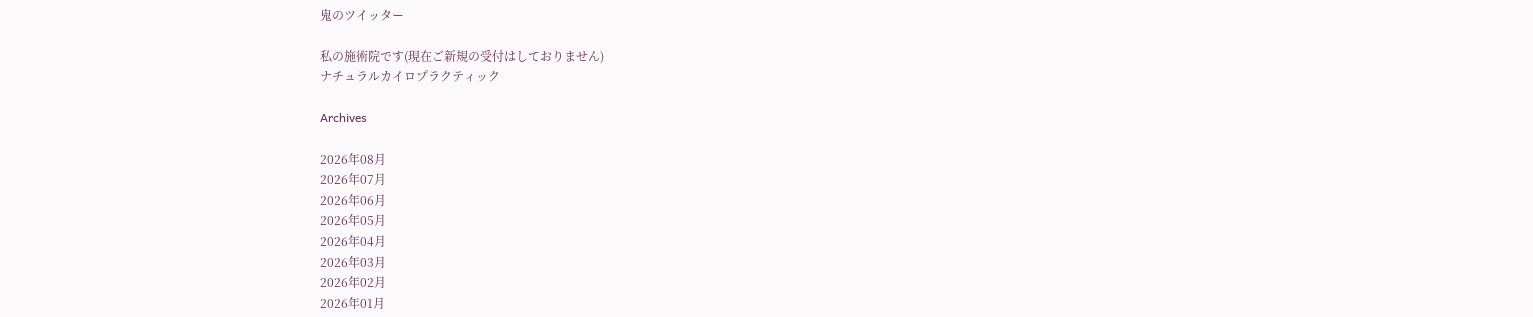鬼のツイッター

私の施術院です(現在ご新規の受付はしておりません)
ナチュラルカイロプラクティック

Archives

2026年08月
2026年07月
2026年06月
2026年05月
2026年04月
2026年03月
2026年02月
2026年01月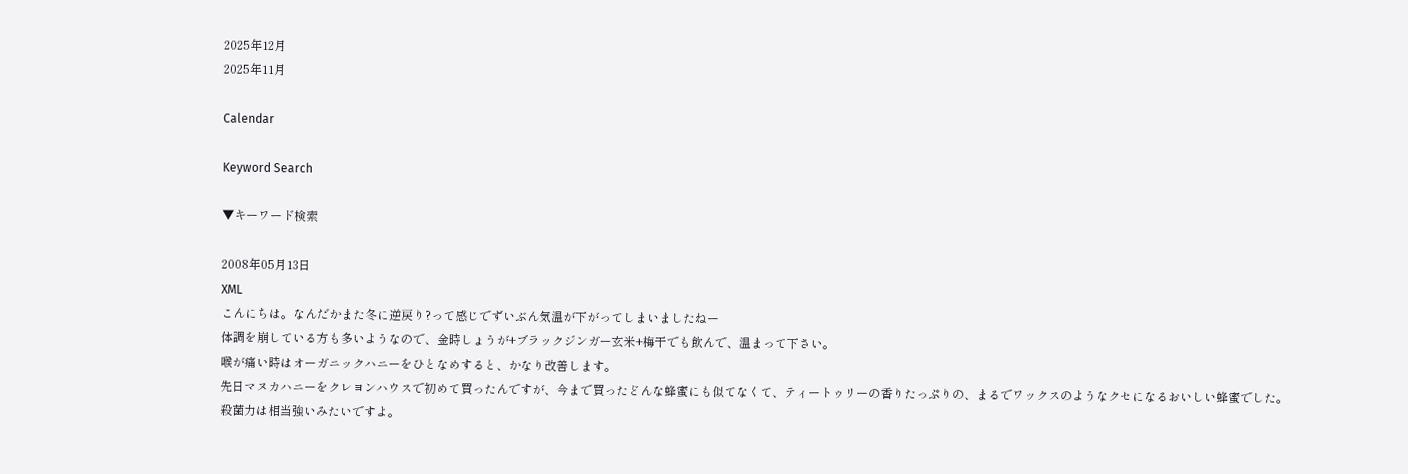2025年12月
2025年11月

Calendar

Keyword Search

▼キーワード検索

2008年05月13日
XML
こんにちは。なんだかまた冬に逆戻り?って感じでずいぶん気温が下がってしまいましたねー
体調を崩している方も多いようなので、金時しょうが+ブラックジンガー玄米+梅干でも飲んで、温まって下さい。
喉が痛い時はオーガニックハニーをひとなめすると、かなり改善します。
先日マヌカハニーをクレヨンハウスで初めて買ったんですが、今まで買ったどんな蜂蜜にも似てなくて、ティートゥリーの香りたっぷりの、まるでワックスのようなクセになるおいしい蜂蜜でした。
殺菌力は相当強いみたいですよ。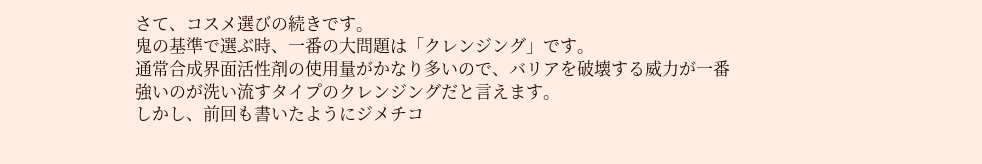さて、コスメ選びの続きです。
鬼の基準で選ぶ時、一番の大問題は「クレンジング」です。
通常合成界面活性剤の使用量がかなり多いので、バリアを破壊する威力が一番強いのが洗い流すタイプのクレンジングだと言えます。
しかし、前回も書いたようにジメチコ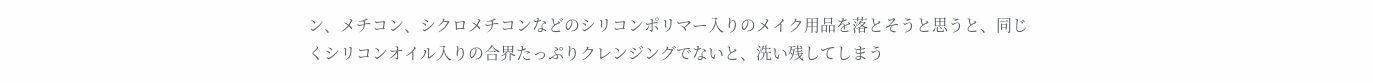ン、メチコン、シクロメチコンなどのシリコンポリマー入りのメイク用品を落とそうと思うと、同じくシリコンオイル入りの合界たっぷりクレンジングでないと、洗い残してしまう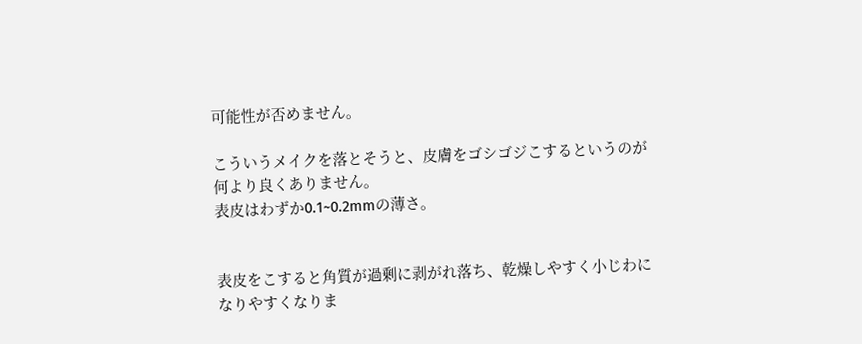可能性が否めません。

こういうメイクを落とそうと、皮膚をゴシゴジこするというのが何より良くありません。
表皮はわずか0.1~0.2mmの薄さ。


表皮をこすると角質が過剰に剥がれ落ち、乾燥しやすく小じわになりやすくなりま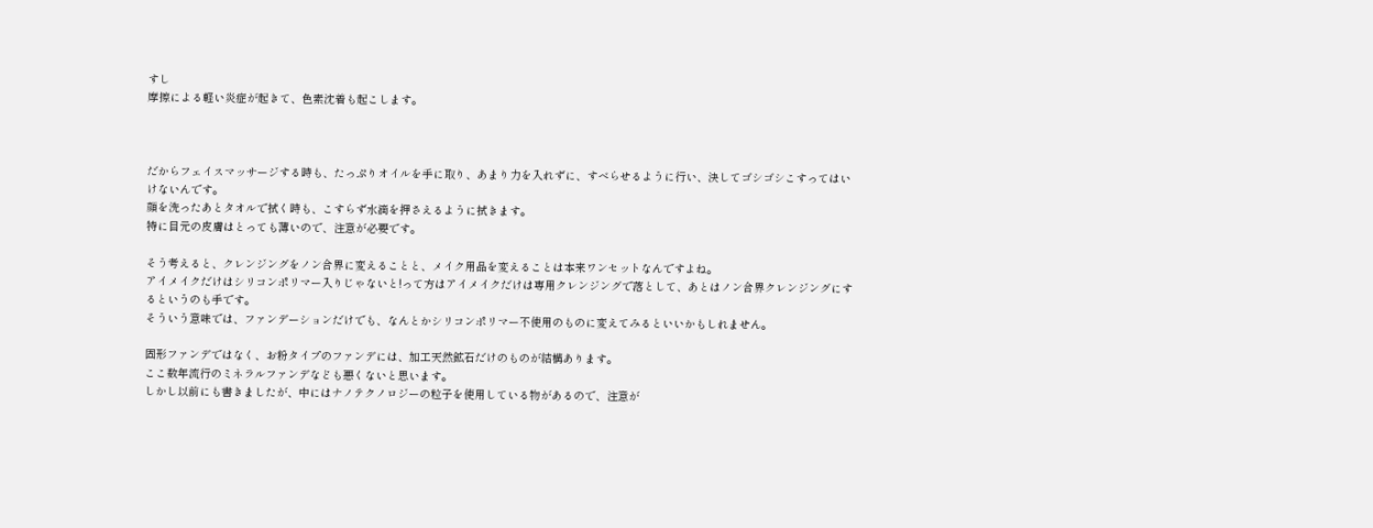すし
摩擦による軽い炎症が起きて、色素沈着も起こします。



だからフェイスマッサージする時も、たっぷりオイルを手に取り、あまり力を入れずに、すべらせるように行い、決してゴシゴシこすってはいけないんです。
顔を洗ったあとタオルで拭く時も、こすらず水滴を押さえるように拭きます。
特に目元の皮膚はとっても薄いので、注意が必要です。

そう考えると、クレンジングをノン合界に変えることと、メイク用品を変えることは本来ワンセットなんですよね。
アイメイクだけはシリコンポリマー入りじゃないと!って方はアイメイクだけは専用クレンジングで落として、あとはノン合界クレンジングにするというのも手です。
そういう意味では、ファンデーションだけでも、なんとかシリコンポリマー不使用のものに変えてみるといいかもしれません。

固形ファンデではなく、お粉タイプのファンデには、加工天然鉱石だけのものが結構あります。
ここ数年流行のミネラルファンデなども悪くないと思います。
しかし以前にも書きましたが、中にはナノテクノロジーの粒子を使用している物があるので、注意が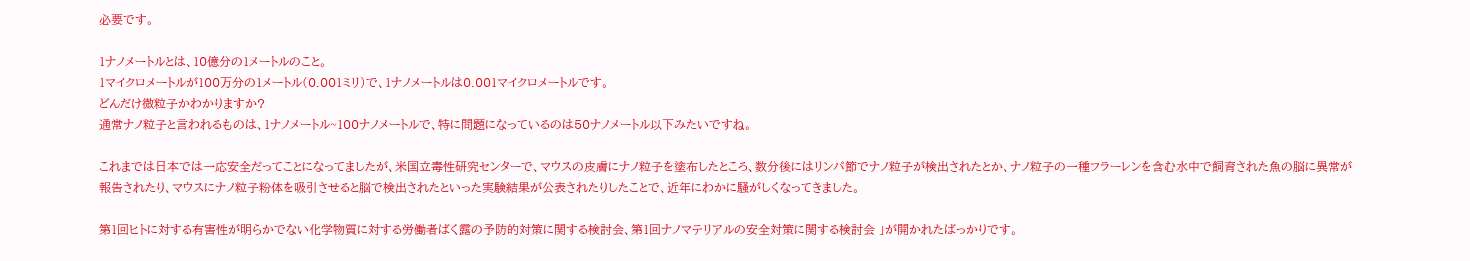必要です。

1ナノメートルとは、10億分の1メートルのこと。
1マイクロメートルが100万分の1メートル(0.001ミリ)で、1ナノメートルは0.001マイクロメートルです。
どんだけ微粒子かわかりますか?
通常ナノ粒子と言われるものは、1ナノメートル~100ナノメートルで、特に問題になっているのは50ナノメートル以下みたいですね。

これまでは日本では一応安全だってことになってましたが、米国立毒性研究センターで、マウスの皮膚にナノ粒子を塗布したところ、数分後にはリンパ節でナノ粒子が検出されたとか、ナノ粒子の一種フラーレンを含む水中で飼育された魚の脳に異常が報告されたり、マウスにナノ粒子粉体を吸引させると脳で検出されたといった実験結果が公表されたりしたことで、近年にわかに騒がしくなってきました。

第1回ヒトに対する有害性が明らかでない化学物質に対する労働者ばく露の予防的対策に関する検討会、第1回ナノマテリアルの安全対策に関する検討会 」が開かれたばっかりです。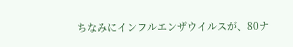ちなみにインフルエンザウイルスが、80ナ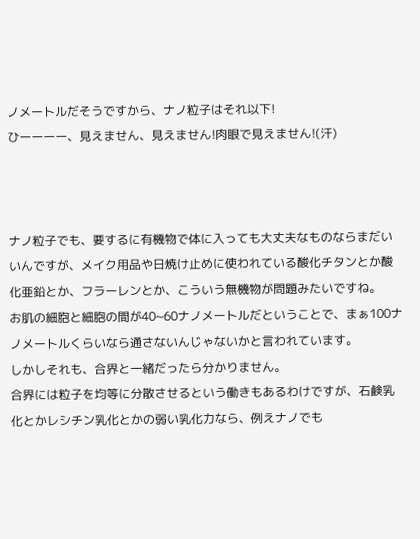ノメートルだそうですから、ナノ粒子はそれ以下!
ひーーーー、見えません、見えません!肉眼で見えません!(汗)



ナノ粒子でも、要するに有機物で体に入っても大丈夫なものならまだいいんですが、メイク用品や日焼け止めに使われている酸化チタンとか酸化亜鉛とか、フラーレンとか、こういう無機物が問題みたいですね。
お肌の細胞と細胞の間が40~60ナノメートルだということで、まぁ100ナノメートルくらいなら通さないんじゃないかと言われています。
しかしそれも、合界と一緒だったら分かりません。
合界には粒子を均等に分散させるという働きもあるわけですが、石鹸乳化とかレシチン乳化とかの弱い乳化力なら、例えナノでも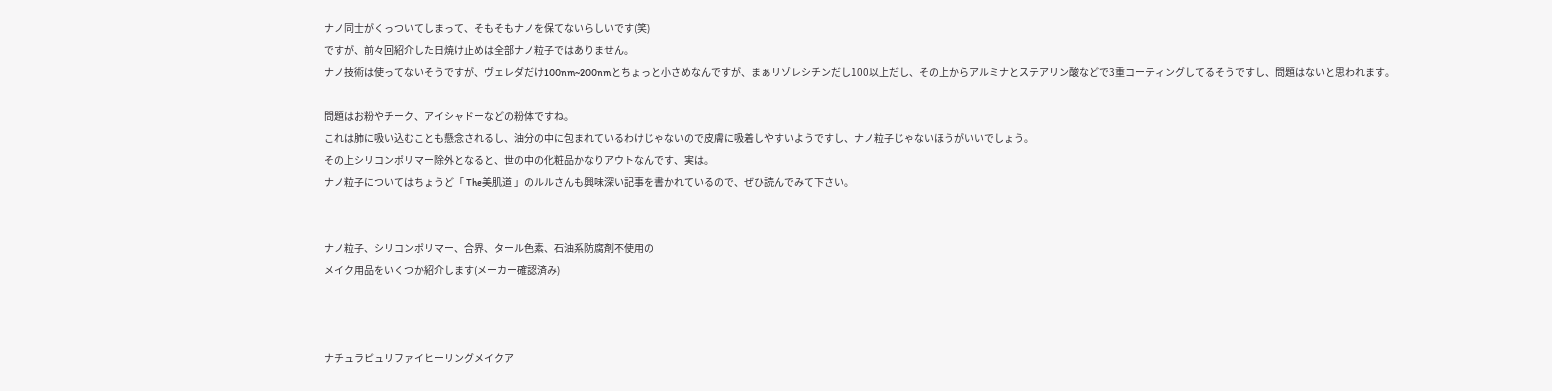ナノ同士がくっついてしまって、そもそもナノを保てないらしいです(笑)
ですが、前々回紹介した日焼け止めは全部ナノ粒子ではありません。
ナノ技術は使ってないそうですが、ヴェレダだけ100nm~200nmとちょっと小さめなんですが、まぁリゾレシチンだし100以上だし、その上からアルミナとステアリン酸などで3重コーティングしてるそうですし、問題はないと思われます。

問題はお粉やチーク、アイシャドーなどの粉体ですね。
これは肺に吸い込むことも懸念されるし、油分の中に包まれているわけじゃないので皮膚に吸着しやすいようですし、ナノ粒子じゃないほうがいいでしょう。
その上シリコンポリマー除外となると、世の中の化粧品かなりアウトなんです、実は。
ナノ粒子についてはちょうど「 The美肌道 」のルルさんも興味深い記事を書かれているので、ぜひ読んでみて下さい。


ナノ粒子、シリコンポリマー、合界、タール色素、石油系防腐剤不使用の
メイク用品をいくつか紹介します(メーカー確認済み)



ナチュラピュリファイヒーリングメイクア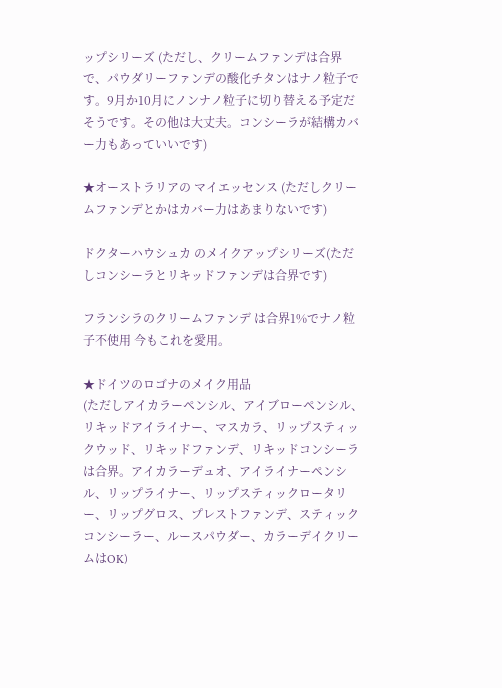ップシリーズ (ただし、クリームファンデは合界で、パウダリーファンデの酸化チタンはナノ粒子です。9月か10月にノンナノ粒子に切り替える予定だそうです。その他は大丈夫。コンシーラが結構カバー力もあっていいです)

★オーストラリアの マイエッセンス (ただしクリームファンデとかはカバー力はあまりないです)

ドクターハウシュカ のメイクアップシリーズ(ただしコンシーラとリキッドファンデは合界です)

フランシラのクリームファンデ は合界1%でナノ粒子不使用 今もこれを愛用。

★ドイツのロゴナのメイク用品
(ただしアイカラーペンシル、アイブローペンシル、リキッドアイライナー、マスカラ、リップスティックウッド、リキッドファンデ、リキッドコンシーラは合界。アイカラーデュオ、アイライナーペンシル、リップライナー、リップスティックロータリー、リップグロス、プレストファンデ、スティックコンシーラー、ルースパウダー、カラーデイクリームはOK)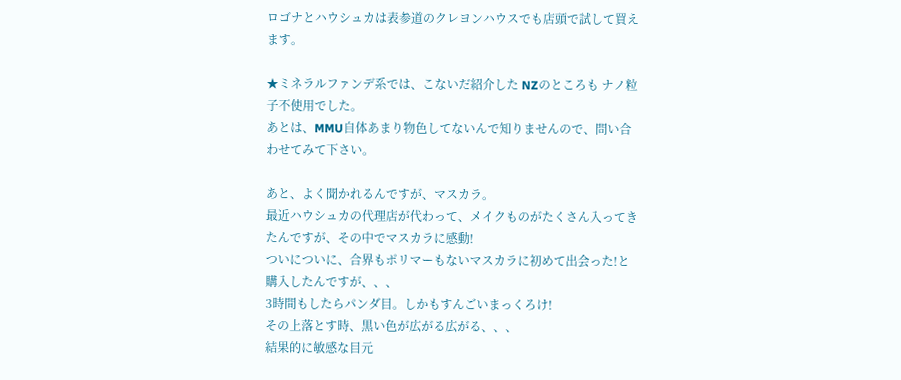ロゴナとハウシュカは表参道のクレヨンハウスでも店頭で試して買えます。

★ミネラルファンデ系では、こないだ紹介した NZのところも ナノ粒子不使用でした。
あとは、MMU自体あまり物色してないんで知りませんので、問い合わせてみて下さい。

あと、よく聞かれるんですが、マスカラ。
最近ハウシュカの代理店が代わって、メイクものがたくさん入ってきたんですが、その中でマスカラに感動!
ついについに、合界もポリマーもないマスカラに初めて出会った!と購入したんですが、、、
3時間もしたらパンダ目。しかもすんごいまっくろけ!
その上落とす時、黒い色が広がる広がる、、、
結果的に敏感な目元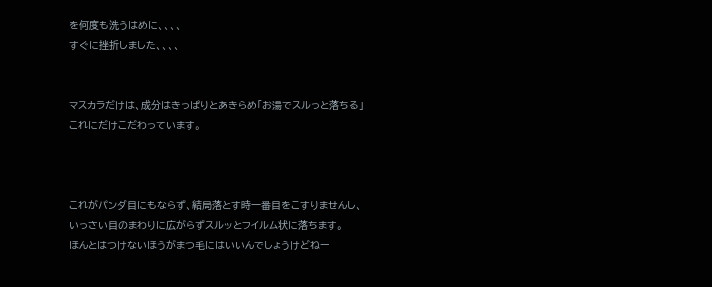を何度も洗うはめに、、、、
すぐに挫折しました、、、、


マスカラだけは、成分はきっぱりとあきらめ「お湯でスルっと落ちる」
これにだけこだわっています。



これがパンダ目にもならず、結局落とす時一番目をこすりませんし、
いっさい目のまわりに広がらずスルッとフイルム状に落ちます。
ほんとはつけないほうがまつ毛にはいいんでしょうけどねー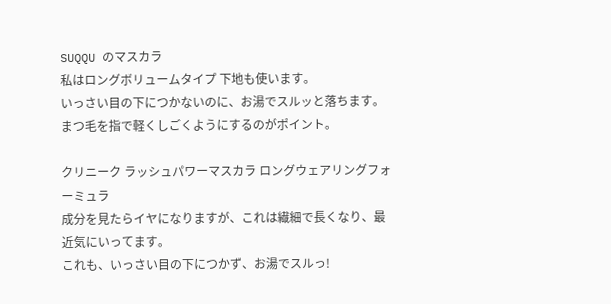SUQQU のマスカラ
私はロングボリュームタイプ 下地も使います。
いっさい目の下につかないのに、お湯でスルッと落ちます。
まつ毛を指で軽くしごくようにするのがポイント。

クリニーク ラッシュパワーマスカラ ロングウェアリングフォーミュラ
成分を見たらイヤになりますが、これは繊細で長くなり、最近気にいってます。
これも、いっさい目の下につかず、お湯でスルっ!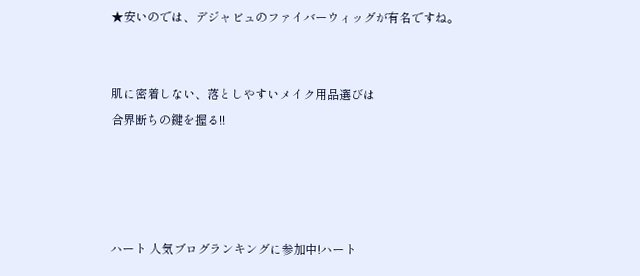★安いのでは、デジャビュのファイバーウィッグが有名ですね。


肌に密着しない、落としやすいメイク用品選びは
合界断ちの鍵を握る!!




ハート 人気ブログランキングに参加中!ハート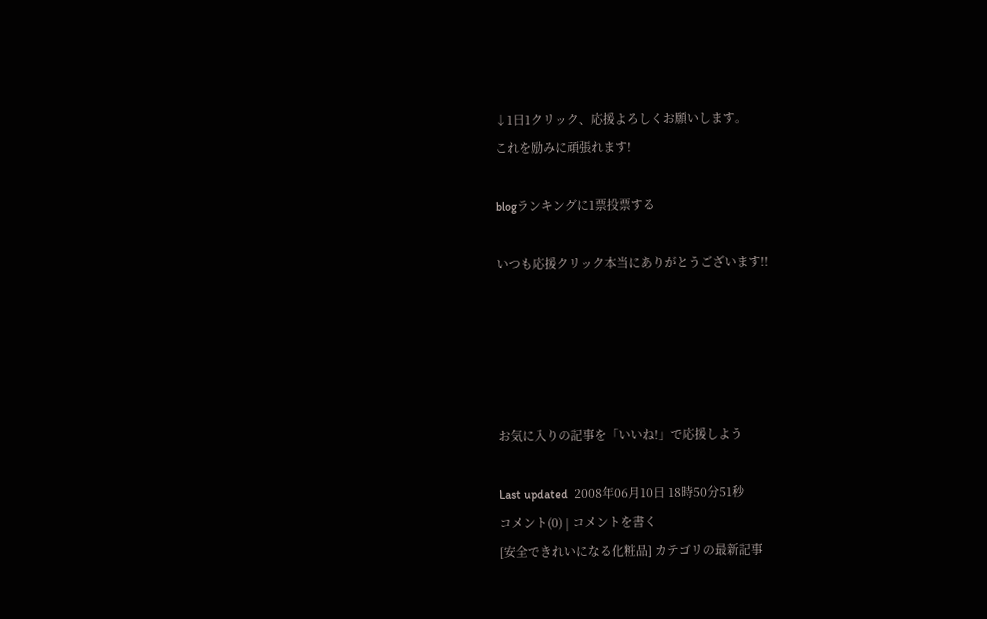↓1日1クリック、応援よろしくお願いします。
これを励みに頑張れます!

blogランキングに1票投票する

いつも応援クリック本当にありがとうございます!!





お気に入りの記事を「いいね!」で応援しよう

Last updated  2008年06月10日 18時50分51秒
コメント(0) | コメントを書く
[安全できれいになる化粧品] カテゴリの最新記事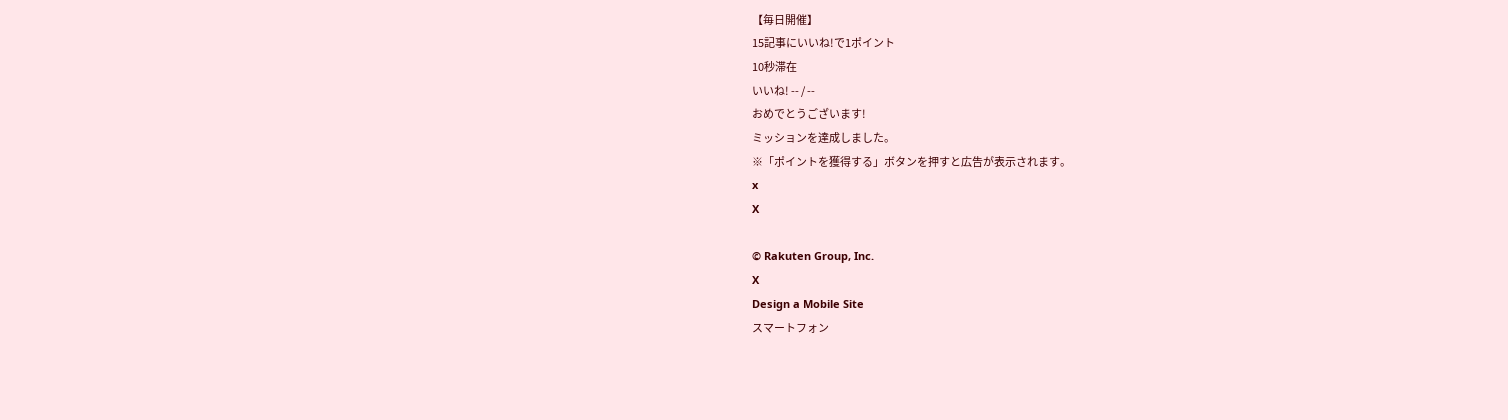【毎日開催】
15記事にいいね!で1ポイント
10秒滞在
いいね! -- / --
おめでとうございます!
ミッションを達成しました。
※「ポイントを獲得する」ボタンを押すと広告が表示されます。
x
X

© Rakuten Group, Inc.
X
Design a Mobile Site
スマートフォン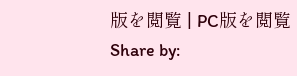版を閲覧 | PC版を閲覧
Share by: